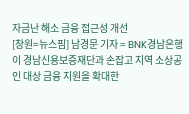자금난 해소 금융 접근성 개선
[창원=뉴스핌] 남경문 기자 = BNK경남은행이 경남신용보증재단과 손잡고 지역 소상공인 대상 금융 지원을 확대한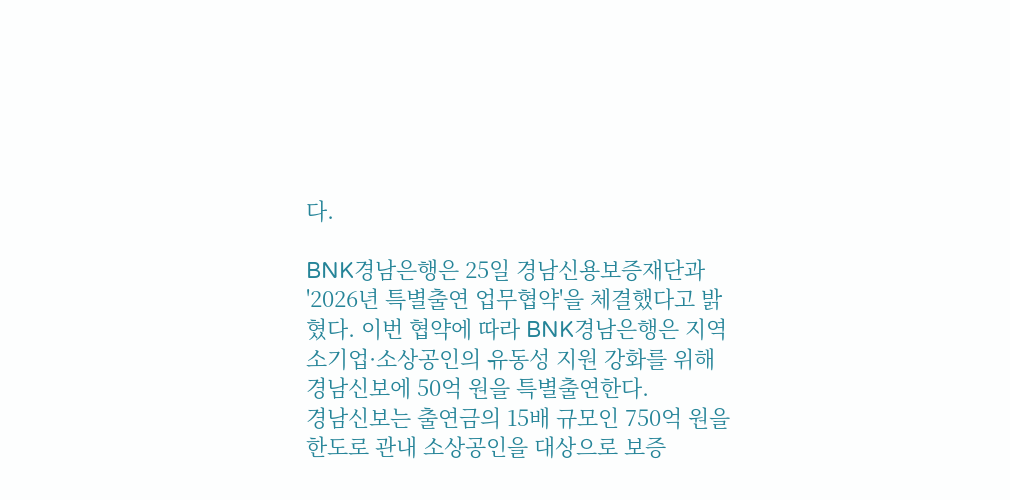다.

BNK경남은행은 25일 경남신용보증재단과 '2026년 특별출연 업무협약'을 체결했다고 밝혔다. 이번 협약에 따라 BNK경남은행은 지역 소기업·소상공인의 유동성 지원 강화를 위해 경남신보에 50억 원을 특별출연한다.
경남신보는 출연금의 15배 규모인 750억 원을 한도로 관내 소상공인을 대상으로 보증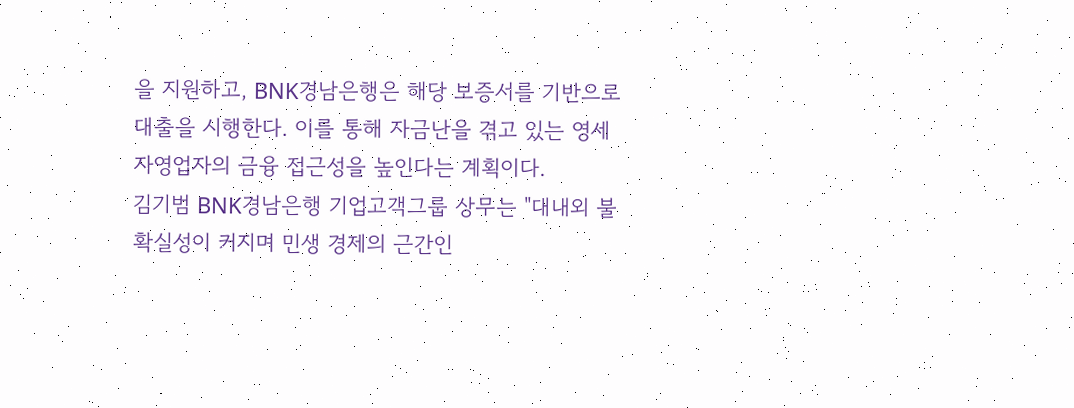을 지원하고, BNK경남은행은 해당 보증서를 기반으로 대출을 시행한다. 이를 통해 자금난을 겪고 있는 영세 자영업자의 금융 접근성을 높인다는 계획이다.
김기범 BNK경남은행 기업고객그룹 상무는 "대내외 불확실성이 커지며 민생 경제의 근간인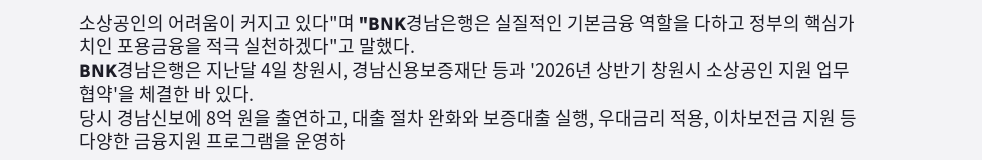소상공인의 어려움이 커지고 있다"며 "BNK경남은행은 실질적인 기본금융 역할을 다하고 정부의 핵심가치인 포용금융을 적극 실천하겠다"고 말했다.
BNK경남은행은 지난달 4일 창원시, 경남신용보증재단 등과 '2026년 상반기 창원시 소상공인 지원 업무협약'을 체결한 바 있다.
당시 경남신보에 8억 원을 출연하고, 대출 절차 완화와 보증대출 실행, 우대금리 적용, 이차보전금 지원 등 다양한 금융지원 프로그램을 운영하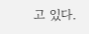고 있다.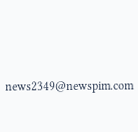news2349@newspim.com